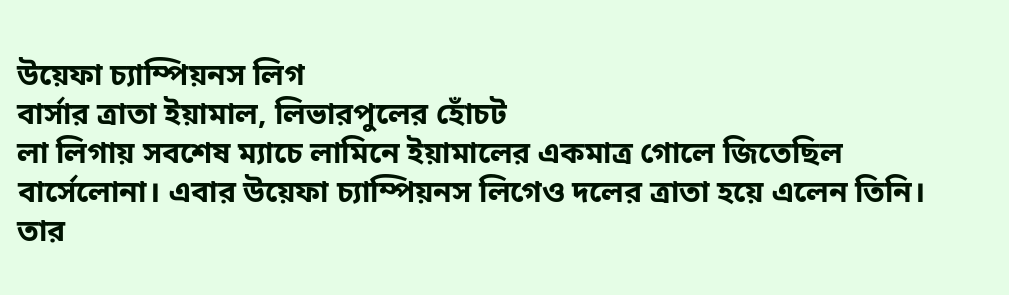উয়েফা চ্যাম্পিয়নস লিগ
বার্সার ত্রাতা ইয়ামাল, লিভারপুলের হোঁচট
লা লিগায় সবশেষ ম্যাচে লামিনে ইয়ামালের একমাত্র গোলে জিতেছিল বার্সেলোনা। এবার উয়েফা চ্যাম্পিয়নস লিগেও দলের ত্রাতা হয়ে এলেন তিনি।
তার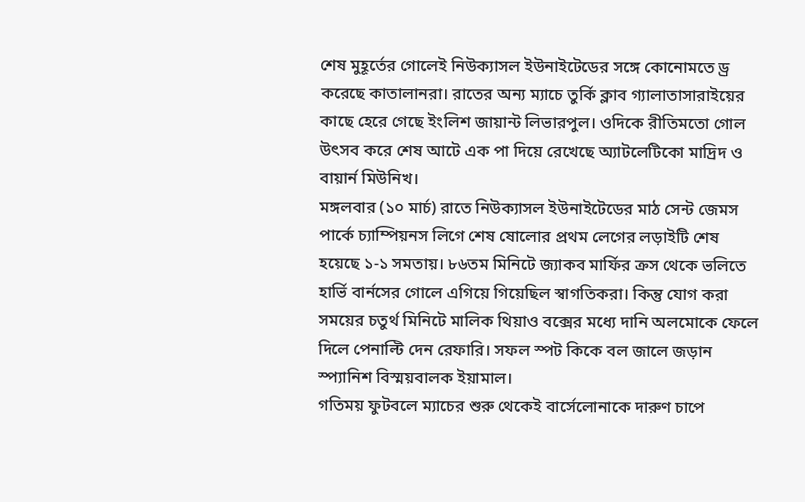শেষ মুহূর্তের গোলেই নিউক্যাসল ইউনাইটেডের সঙ্গে কোনোমতে ড্র করেছে কাতালানরা। রাতের অন্য ম্যাচে তুর্কি ক্লাব গ্যালাতাসারাইয়ের কাছে হেরে গেছে ইংলিশ জায়ান্ট লিভারপুল। ওদিকে রীতিমতো গোল উৎসব করে শেষ আটে এক পা দিয়ে রেখেছে অ্যাটলেটিকো মাদ্রিদ ও বায়ার্ন মিউনিখ।
মঙ্গলবার (১০ মার্চ) রাতে নিউক্যাসল ইউনাইটেডের মাঠ সেন্ট জেমস পার্কে চ্যাম্পিয়নস লিগে শেষ ষোলোর প্রথম লেগের লড়াইটি শেষ হয়েছে ১-১ সমতায়। ৮৬তম মিনিটে জ্যাকব মার্ফির ক্রস থেকে ভলিতে হার্ভি বার্নসের গোলে এগিয়ে গিয়েছিল স্বাগতিকরা। কিন্তু যোগ করা সময়ের চতুর্থ মিনিটে মালিক থিয়াও বক্সের মধ্যে দানি অলমোকে ফেলে দিলে পেনাল্টি দেন রেফারি। সফল স্পট কিকে বল জালে জড়ান স্প্যানিশ বিস্ময়বালক ইয়ামাল।
গতিময় ফুটবলে ম্যাচের শুরু থেকেই বার্সেলোনাকে দারুণ চাপে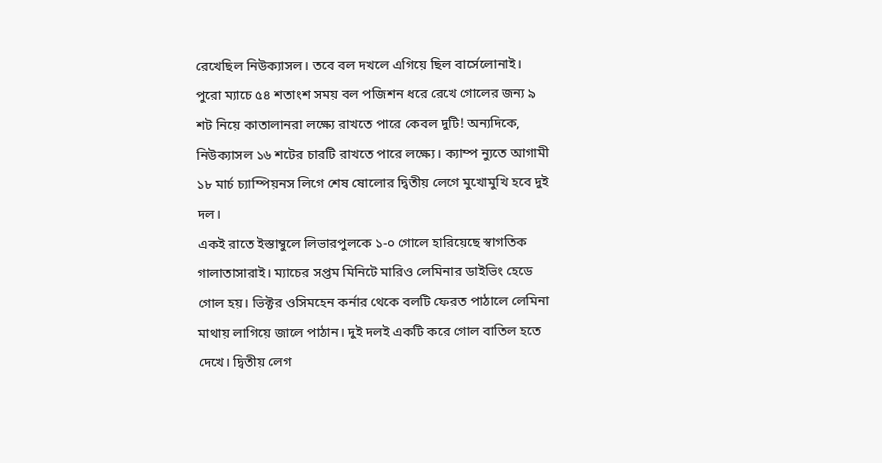রেখেছিল নিউক্যাসল। তবে বল দখলে এগিয়ে ছিল বার্সেলোনাই। পুরো ম্যাচে ৫৪ শতাংশ সময় বল পজিশন ধরে রেখে গোলের জন্য ৯ শট নিয়ে কাতালানরা লক্ষ্যে রাখতে পারে কেবল দুটি! অন্যদিকে, নিউক্যাসল ১৬ শটের চারটি রাখতে পারে লক্ষ্যে। ক্যাম্প ন্যুতে আগামী ১৮ মার্চ চ্যাম্পিয়নস লিগে শেষ ষোলোর দ্বিতীয় লেগে মুখোমুখি হবে দুই দল।
একই রাতে ইস্তাম্বুলে লিভারপুলকে ১-০ গোলে হারিয়েছে স্বাগতিক গালাতাসারাই। ম্যাচের সপ্তম মিনিটে মারিও লেমিনার ডাইভিং হেডে গোল হয়। ভিক্টর ওসিমহেন কর্নার থেকে বলটি ফেরত পাঠালে লেমিনা মাথায় লাগিয়ে জালে পাঠান। দুই দলই একটি করে গোল বাতিল হতে দেখে। দ্বিতীয় লেগ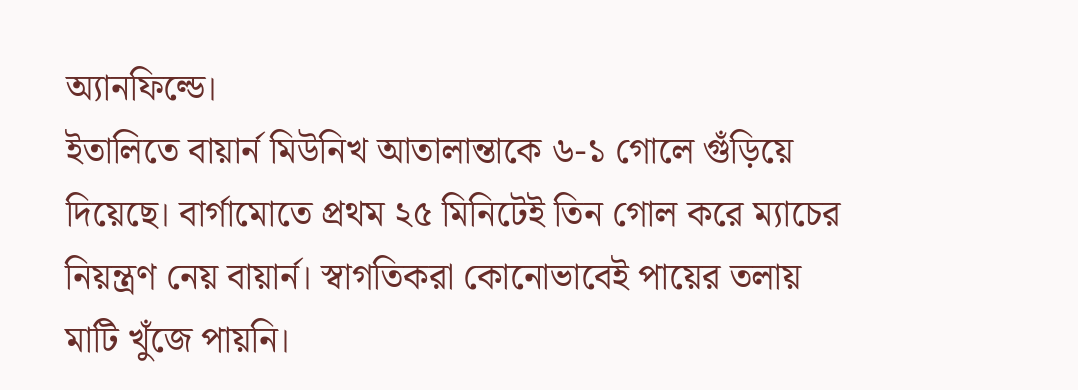অ্যানফিল্ডে।
ইতালিতে বায়ার্ন মিউনিখ আতালান্তাকে ৬-১ গোলে গুঁড়িয়ে দিয়েছে। বার্গামোতে প্রথম ২৫ মিনিটেই তিন গোল করে ম্যাচের নিয়ন্ত্রণ নেয় বায়ার্ন। স্বাগতিকরা কোনোভাবেই পায়ের তলায় মাটি খুঁজে পায়নি।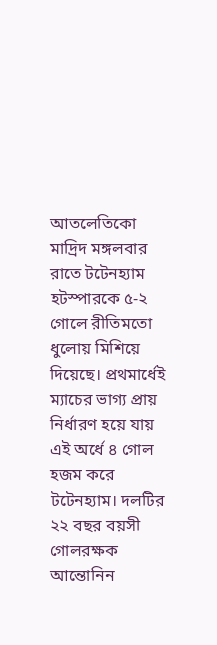আতলেতিকো মাদ্রিদ মঙ্গলবার রাতে টটেনহ্যাম হটস্পারকে ৫-২ গোলে রীতিমতো ধুলোয় মিশিয়ে দিয়েছে। প্রথমার্ধেই ম্যাচের ভাগ্য প্রায় নির্ধারণ হয়ে যায় এই অর্ধে ৪ গোল হজম করে টটেনহ্যাম। দলটির ২২ বছর বয়সী গোলরক্ষক আন্তোনিন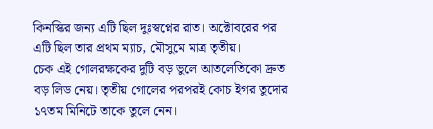কিনস্কির জন্য এটি ছিল দুঃস্বপ্নের রাত। অক্টোবরের পর এটি ছিল তার প্রথম ম্যাচ, মৌসুমে মাত্র তৃতীয়।
চেক এই গোলরক্ষকের দুটি বড় ভুলে আতলেতিকো দ্রুত বড় লিড নেয়। তৃতীয় গোলের পরপরই কোচ ইগর তুদোর ১৭তম মিনিটে তাকে তুলে নেন।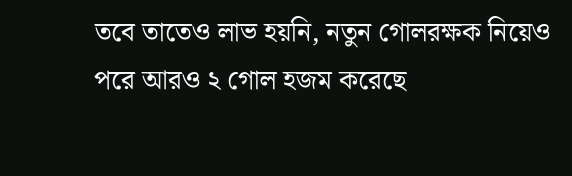তবে তাতেও লাভ হয়নি, নতুন গোলরক্ষক নিয়েও পরে আরও ২ গোল হজম করেছে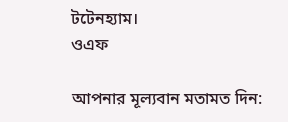টটেনহ্যাম।
ওএফ

আপনার মূল্যবান মতামত দিন: